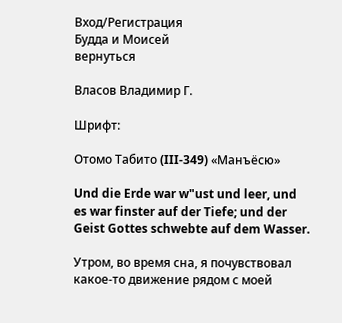Вход/Регистрация
Будда и Моисей
вернуться

Власов Владимир Г.

Шрифт:

Отомо Табито (III-349) «Манъёсю»

Und die Erde war w"ust und leer, und es war finster auf der Tiefe; und der Geist Gottes schwebte auf dem Wasser.

Утром, во время сна, я почувствовал какое-то движение рядом с моей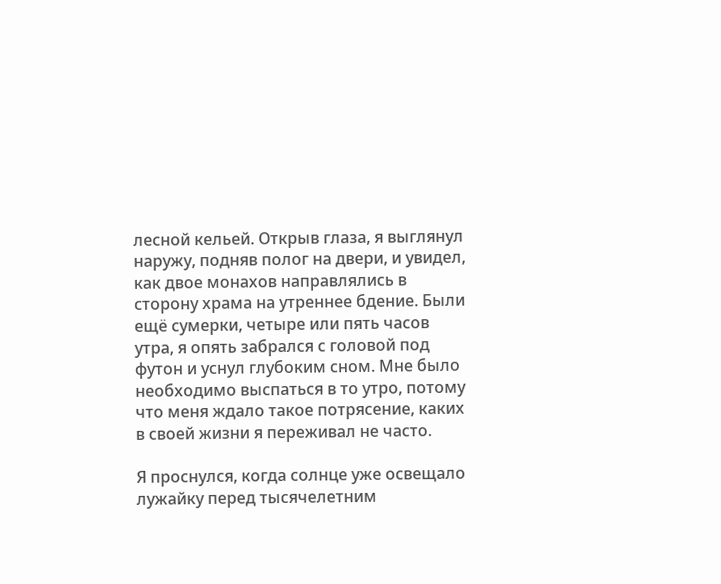лесной кельей. Открыв глаза, я выглянул наружу, подняв полог на двери, и увидел, как двое монахов направлялись в сторону храма на утреннее бдение. Были ещё сумерки, четыре или пять часов утра, я опять забрался с головой под футон и уснул глубоким сном. Мне было необходимо выспаться в то утро, потому что меня ждало такое потрясение, каких в своей жизни я переживал не часто.

Я проснулся, когда солнце уже освещало лужайку перед тысячелетним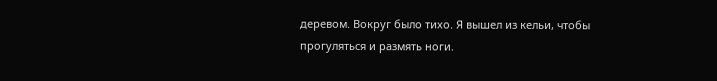деревом. Вокруг было тихо. Я вышел из кельи, чтобы прогуляться и размять ноги.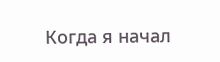Когда я начал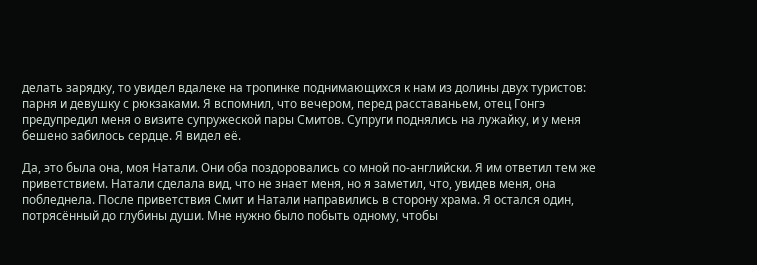делать зарядку, то увидел вдалеке на тропинке поднимающихся к нам из долины двух туристов: парня и девушку с рюкзаками. Я вспомнил, что вечером, перед расставаньем, отец Гонгэ предупредил меня о визите супружеской пары Смитов. Супруги поднялись на лужайку, и у меня бешено забилось сердце. Я видел её.

Да, это была она, моя Натали. Они оба поздоровались со мной по-английски. Я им ответил тем же приветствием. Натали сделала вид, что не знает меня, но я заметил, что, увидев меня, она побледнела. После приветствия Смит и Натали направились в сторону храма. Я остался один, потрясённый до глубины души. Мне нужно было побыть одному, чтобы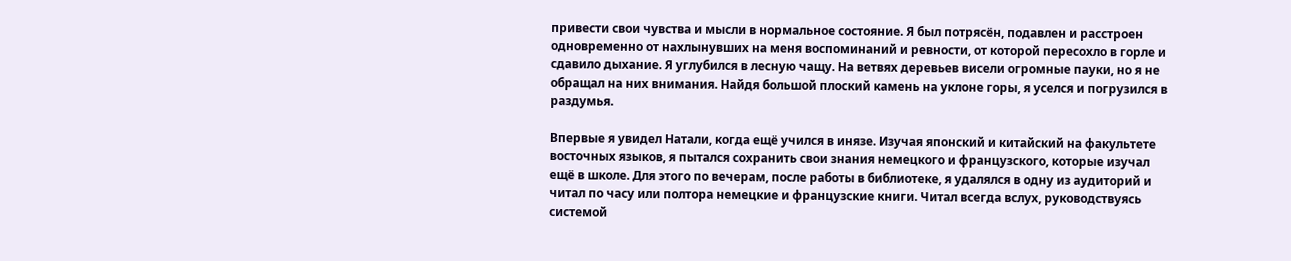привести свои чувства и мысли в нормальное состояние. Я был потрясён, подавлен и расстроен одновременно от нахлынувших на меня воспоминаний и ревности, от которой пересохло в горле и сдавило дыхание. Я углубился в лесную чащу. На ветвях деревьев висели огромные пауки, но я не обращал на них внимания. Найдя большой плоский камень на уклоне горы, я уселся и погрузился в раздумья.

Впервые я увидел Натали, когда ещё учился в инязе. Изучая японский и китайский на факультете восточных языков, я пытался сохранить свои знания немецкого и французского, которые изучал ещё в школе. Для этого по вечерам, после работы в библиотеке, я удалялся в одну из аудиторий и читал по часу или полтора немецкие и французские книги. Читал всегда вслух, руководствуясь системой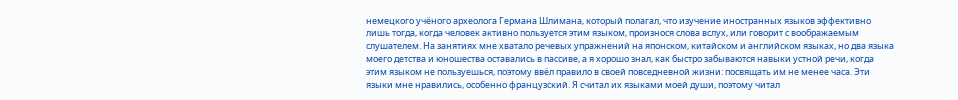немецкого учёного археолога Германа Шлимана, который полагал, что изучение иностранных языков эффективно лишь тогда, когда человек активно пользуется этим языком, произнося слова вслух, или говорит с воображаемым слушателем. На занятиях мне хватало речевых упражнений на японском, китайском и английском языках, но два языка моего детства и юношества оставались в пассиве, а я хорошо знал, как быстро забываются навыки устной речи, когда этим языком не пользуешься, поэтому ввёл правило в своей повседневной жизни: посвящать им не менее часа. Эти языки мне нравились, особенно французский. Я считал их языками моей души, поэтому читал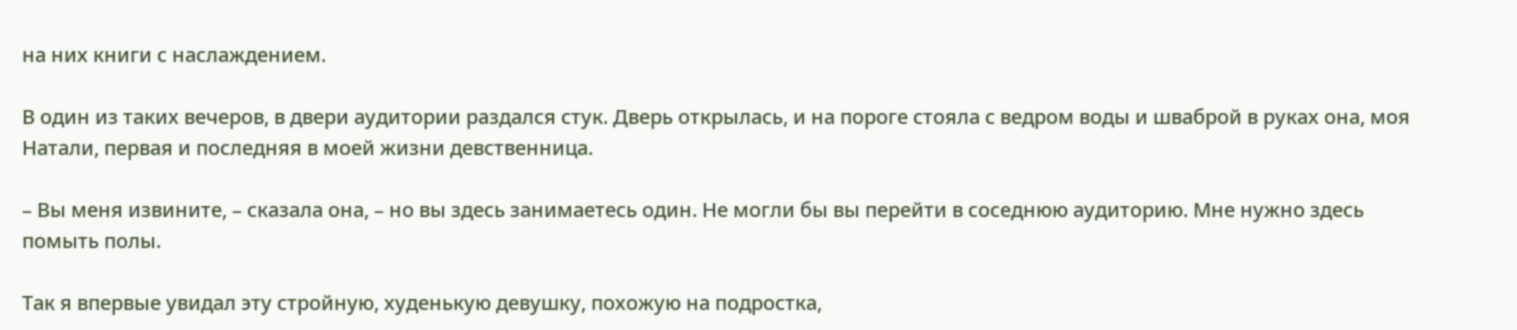на них книги с наслаждением.

В один из таких вечеров, в двери аудитории раздался стук. Дверь открылась, и на пороге стояла с ведром воды и шваброй в руках она, моя Натали, первая и последняя в моей жизни девственница.

– Вы меня извините, – сказала она, – но вы здесь занимаетесь один. Не могли бы вы перейти в соседнюю аудиторию. Мне нужно здесь помыть полы.

Так я впервые увидал эту стройную, худенькую девушку, похожую на подростка,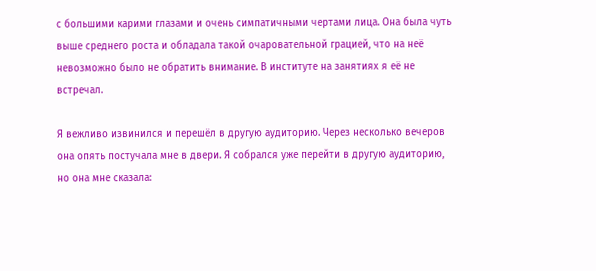с большими карими глазами и очень симпатичными чертами лица. Она была чуть выше среднего роста и обладала такой очаровательной грацией, что на неё невозможно было не обратить внимание. В институте на занятиях я её не встречал.

Я вежливо извинился и перешёл в другую аудиторию. Через несколько вечеров она опять постучала мне в двери. Я собрался уже перейти в другую аудиторию, но она мне сказала: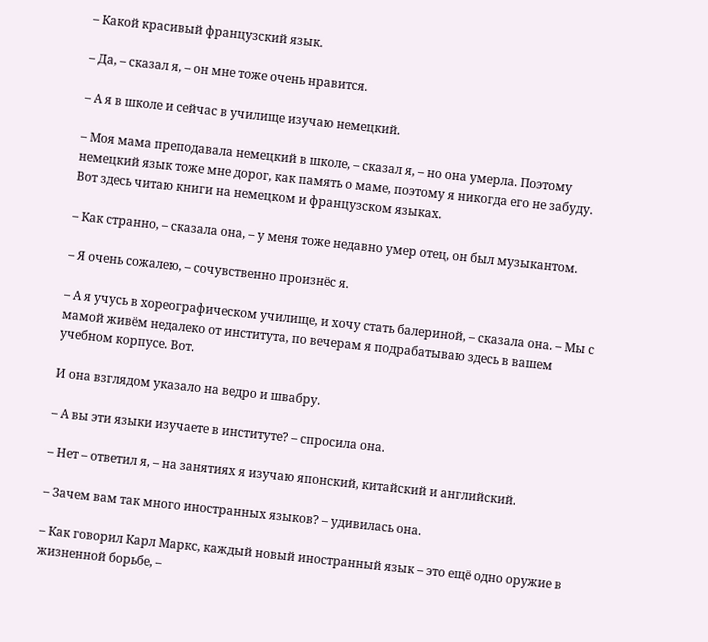– Какой красивый французский язык.

– Да, – сказал я, – он мне тоже очень нравится.

– А я в школе и сейчас в училище изучаю немецкий.

– Моя мама преподавала немецкий в школе, – сказал я, – но она умерла. Поэтому немецкий язык тоже мне дорог, как память о маме, поэтому я никогда его не забуду. Вот здесь читаю книги на немецком и французском языках.

– Как странно, – сказала она, – у меня тоже недавно умер отец, он был музыкантом.

– Я очень сожалею, – сочувственно произнёс я.

– А я учусь в хореографическом училище, и хочу стать балериной, – сказала она. – Мы с мамой живём недалеко от института, по вечерам я подрабатываю здесь в вашем учебном корпусе. Вот.

И она взглядом указало на ведро и швабру.

– А вы эти языки изучаете в институте? – спросила она.

– Нет – ответил я, – на занятиях я изучаю японский, китайский и английский.

– Зачем вам так много иностранных языков? – удивилась она.

– Как говорил Карл Маркс, каждый новый иностранный язык – это ещё одно оружие в жизненной борьбе, –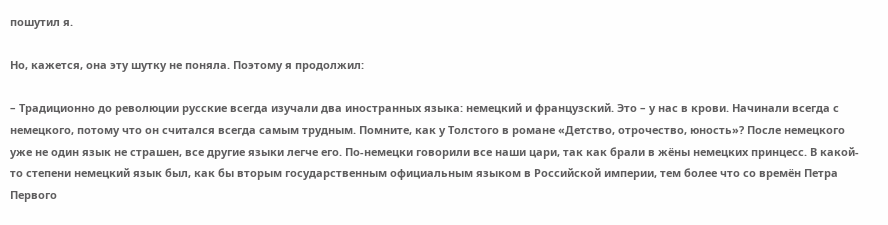пошутил я.

Но, кажется, она эту шутку не поняла. Поэтому я продолжил:

– Традиционно до революции русские всегда изучали два иностранных языка: немецкий и французский. Это – у нас в крови. Начинали всегда с немецкого, потому что он считался всегда самым трудным. Помните, как у Толстого в романе «Детство, отрочество, юность»? После немецкого уже не один язык не страшен, все другие языки легче его. По-немецки говорили все наши цари, так как брали в жёны немецких принцесс. В какой-то степени немецкий язык был, как бы вторым государственным официальным языком в Российской империи, тем более что со времён Петра Первого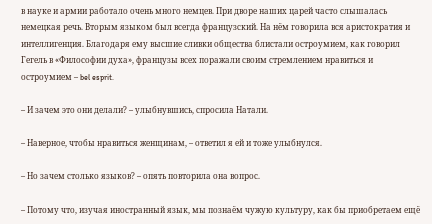в науке и армии работало очень много немцев. При дворе наших царей часто слышалась немецкая речь. Вторым языком был всегда французский. На нём говорила вся аристократия и интеллигенция. Благодаря ему высшие сливки общества блистали остроумием, как говорил Гегель в «Философии духа», французы всех поражали своим стремлением нравиться и остроумием – bel esprit.

– И зачем это они делали? – улыбнувшись, спросила Натали.

– Наверное, чтобы нравиться женщинам, – ответил я ей и тоже улыбнулся.

– Но зачем столько языков? – опять повторила она вопрос.

– Потому что, изучая иностранный язык, мы познаём чужую культуру, как бы приобретаем ещё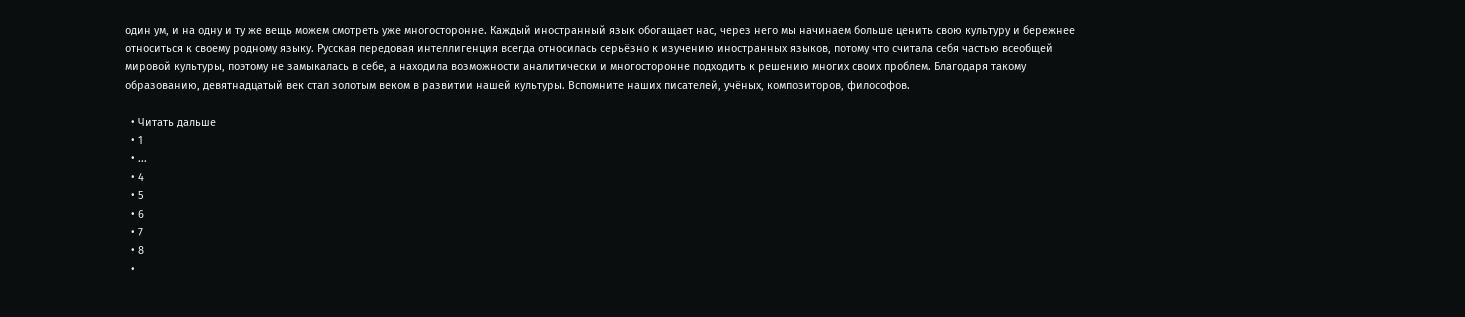один ум, и на одну и ту же вещь можем смотреть уже многосторонне. Каждый иностранный язык обогащает нас, через него мы начинаем больше ценить свою культуру и бережнее относиться к своему родному языку. Русская передовая интеллигенция всегда относилась серьёзно к изучению иностранных языков, потому что считала себя частью всеобщей мировой культуры, поэтому не замыкалась в себе, а находила возможности аналитически и многосторонне подходить к решению многих своих проблем. Благодаря такому образованию, девятнадцатый век стал золотым веком в развитии нашей культуры. Вспомните наших писателей, учёных, композиторов, философов.

  • Читать дальше
  • 1
  • ...
  • 4
  • 5
  • 6
  • 7
  • 8
  •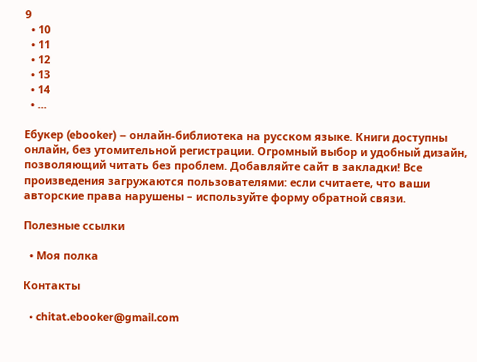9
  • 10
  • 11
  • 12
  • 13
  • 14
  • ...

Ебукер (ebooker) – онлайн-библиотека на русском языке. Книги доступны онлайн, без утомительной регистрации. Огромный выбор и удобный дизайн, позволяющий читать без проблем. Добавляйте сайт в закладки! Все произведения загружаются пользователями: если считаете, что ваши авторские права нарушены – используйте форму обратной связи.

Полезные ссылки

  • Моя полка

Контакты

  • chitat.ebooker@gmail.com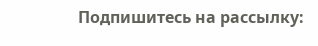Подпишитесь на рассылку: